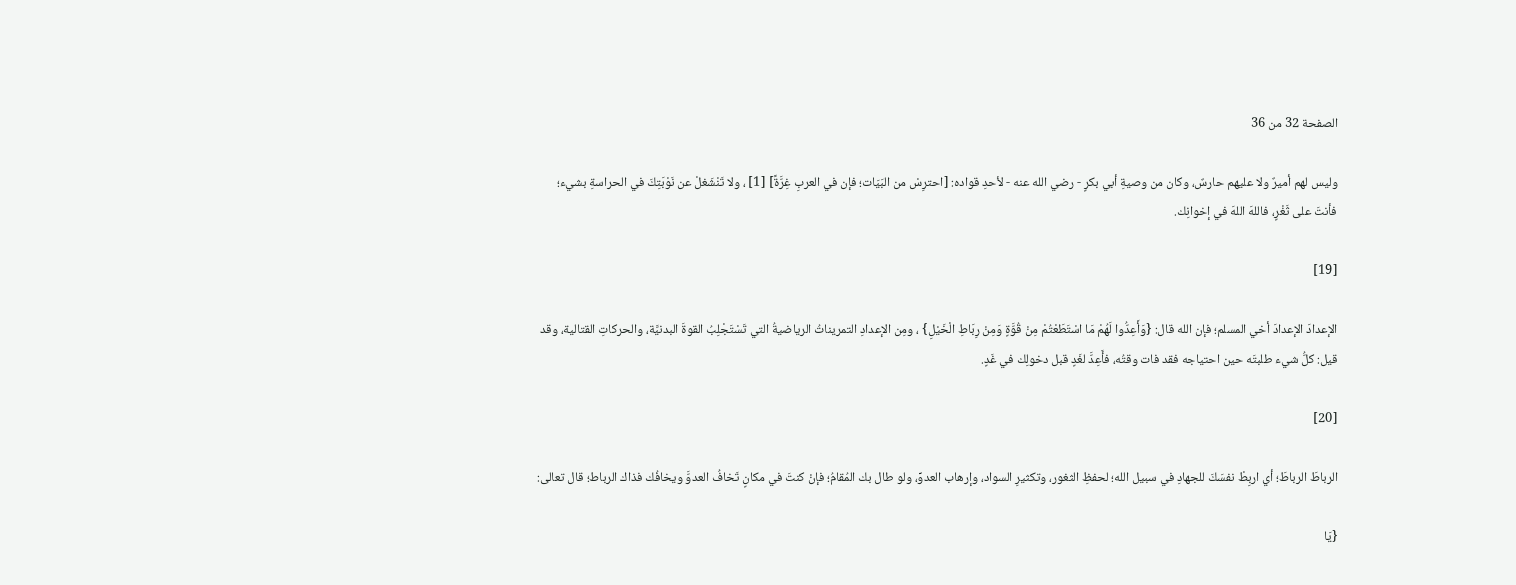الصفحة 32 من 36

وليس لهم أميرٌ ولا عليهم حارسٌ، وكان من وصيةِ أبي بكرٍ - رضي الله عنه - لأحدِ قواده: [احترِسْ من البَيَات؛ فإن في العربِ غِرَّةً] [1] ، ولا تَنْشَغلْ عن نَوْبَتِكَ في الحراسةِ بشيء؛ فأنتَ على ثَغْرٍ، فاللهَ اللهَ في إخوانِك.

[19]

الإعدادَ الإعدادَ أخي المسلم؛ فإن الله قال: {وَأَعِدُّوا لَهُمْ مَا اسْتَطَعْتُمْ مِنْ قُوَّةٍ وَمِنْ رِبَاطِ الْخَيْلِ} ، ومِن الإعدادِ التمريناتُ الرياضيةُ التي تَسْتَجْلِبُ القوةَ البدنيَّة، والحركاتِ القتالية، وقد قيل: كلُّ شيء طلبتَه حين احتياجه فقد فات وقتُه، فأَعِدَّ لغَدٍ قبل دخولِك في غَدٍ.

[20]

الرباطَ الرباطَ؛ أي اربِطْ نفسَكَ للجهادِ في سبيل الله؛ لحفظِ الثغور، وتكثيرِ السواد، وإرهاب العدوِّ، ولو طال بك المُقامُ؛ فإنْ كنتَ في مكانٍ تَخافُ العدوَّ ويخافُك فذاك الرباط؛ قال تعالى:

{يَا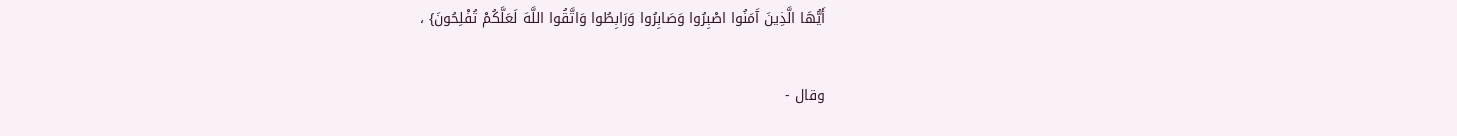أَيُّهَا الَّذِينَ آَمَنُوا اصْبِرُوا وَصَابِرُوا وَرَابِطُوا وَاتَّقُوا اللَّهَ لَعَلَّكُمْ تُفْلِحُونَ} ،

وقال -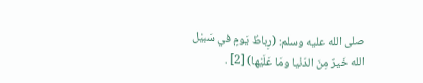صلى الله عليه وسلم: (رِباطُ يَومٍ في سَبيْل الله خَيرٌ مِنَ الدّنْيا ومَا عَلَيْها) [2] .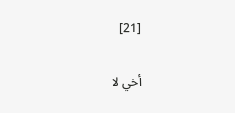[21]

أخي لا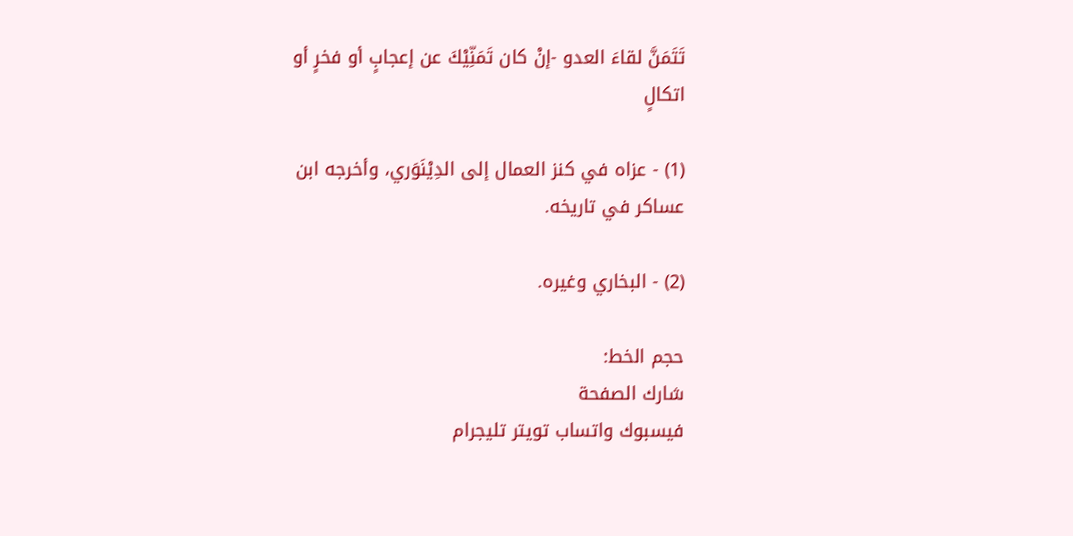تَتَمَنَّ لقاءَ العدو -إنْ كان تَمَنِّيْكَ عن إعجابٍ أو فخرٍ أو اتكالٍ

(1) - عزاه في كنز العمال إلى الدِيْنَوَري، وأخرجه ابن عساكر في تاريخه.

(2) - البخاري وغيره.

حجم الخط:
شارك الصفحة
فيسبوك واتساب تويتر تليجرام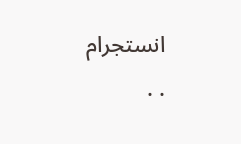انستجرام
. .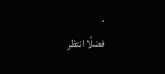.
فضلًا انتظر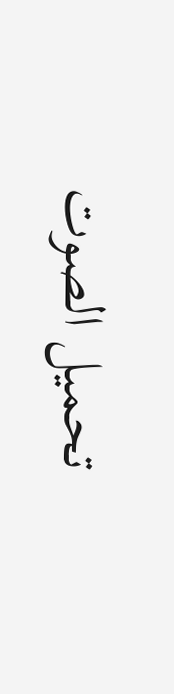تحميل الصوت